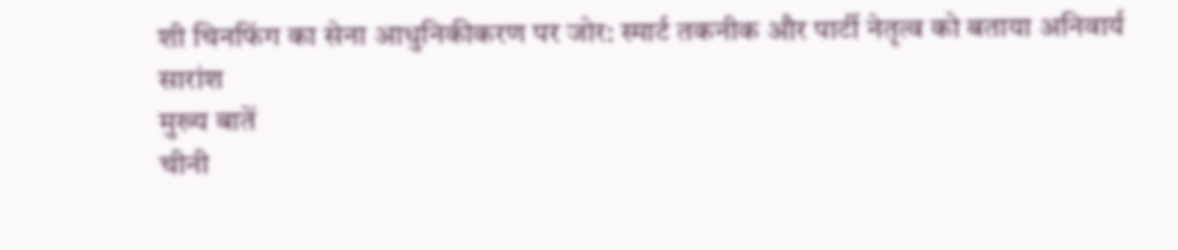शी चिनफिंग का सेना आधुनिकीकरण पर जोर: स्मार्ट तकनीक और पार्टी नेतृत्व को बताया अनिवार्य
सारांश
मुख्य बातें
चीनी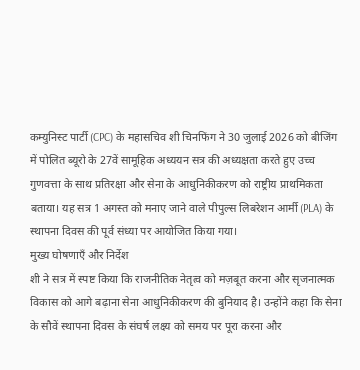कम्युनिस्ट पार्टी (CPC) के महासचिव शी चिनफिंग ने 30 जुलाई 2026 को बीजिंग में पोलित ब्यूरो के 27वें सामूहिक अध्ययन सत्र की अध्यक्षता करते हुए उच्च गुणवत्ता के साथ प्रतिरक्षा और सेना के आधुनिकीकरण को राष्ट्रीय प्राथमिकता बताया। यह सत्र 1 अगस्त को मनाए जाने वाले पीपुल्स लिबरेशन आर्मी (PLA) के स्थापना दिवस की पूर्व संध्या पर आयोजित किया गया।
मुख्य घोषणाएँ और निर्देश
शी ने सत्र में स्पष्ट किया कि राजनीतिक नेतृत्व को मज़बूत करना और सृजनात्मक विकास को आगे बढ़ाना सेना आधुनिकीकरण की बुनियाद है। उन्होंने कहा कि सेना के सौवें स्थापना दिवस के संघर्ष लक्ष्य को समय पर पूरा करना और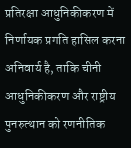प्रतिरक्षा आधुनिकीकरण में निर्णायक प्रगति हासिल करना अनिवार्य है, ताकि चीनी आधुनिकीकरण और राष्ट्रीय पुनरुत्थान को रणनीतिक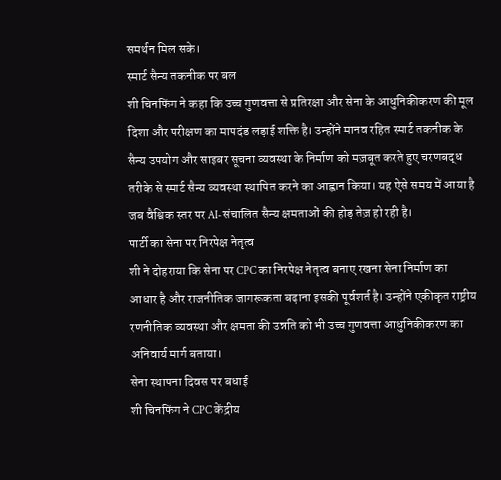समर्थन मिल सके।
स्मार्ट सैन्य तकनीक पर बल
शी चिनफिंग ने कहा कि उच्च गुणवत्ता से प्रतिरक्षा और सेना के आधुनिकीकरण की मूल दिशा और परीक्षण का मापदंड लड़ाई शक्ति है। उन्होंने मानव रहित स्मार्ट तकनीक के सैन्य उपयोग और साइबर सूचना व्यवस्था के निर्माण को मज़बूत करते हुए चरणबद्ध तरीके से स्मार्ट सैन्य व्यवस्था स्थापित करने का आह्वान किया। यह ऐसे समय में आया है जब वैश्विक स्तर पर AI-संचालित सैन्य क्षमताओं की होड़ तेज़ हो रही है।
पार्टी का सेना पर निरपेक्ष नेतृत्व
शी ने दोहराया कि सेना पर CPC का निरपेक्ष नेतृत्व बनाए रखना सेना निर्माण का आधार है और राजनीतिक जागरूकता बढ़ाना इसकी पूर्वशर्त है। उन्होंने एकीकृत राष्ट्रीय रणनीतिक व्यवस्था और क्षमता की उन्नति को भी उच्च गुणवत्ता आधुनिकीकरण का अनिवार्य मार्ग बताया।
सेना स्थापना दिवस पर बधाई
शी चिनफिंग ने CPC केंद्रीय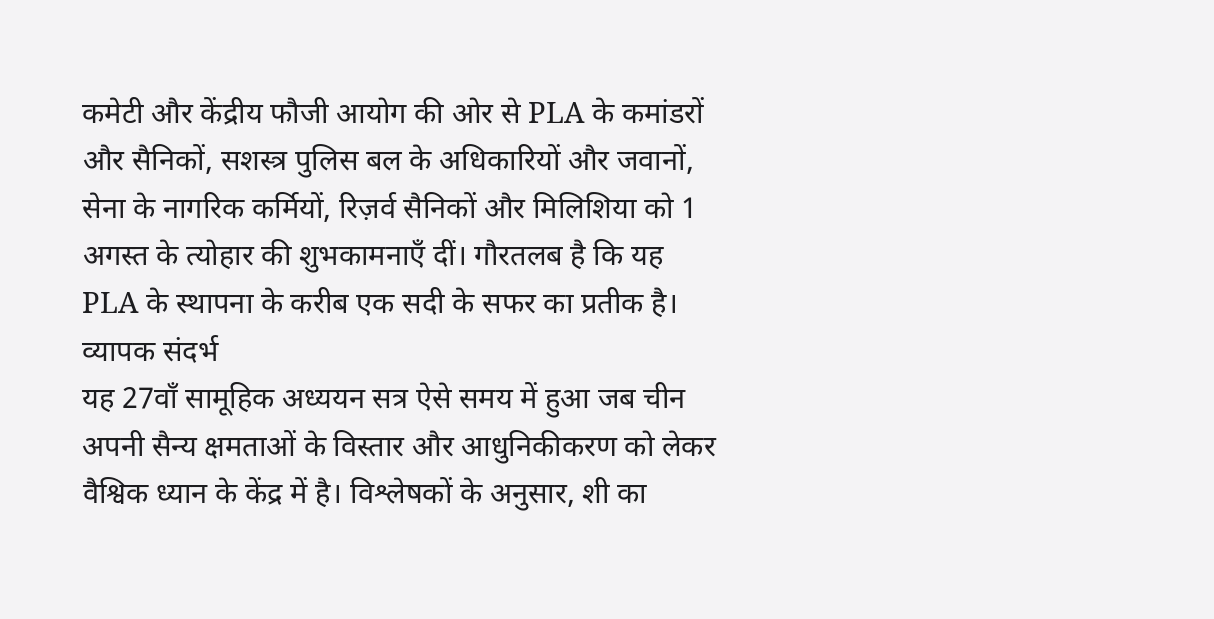कमेटी और केंद्रीय फौजी आयोग की ओर से PLA के कमांडरों और सैनिकों, सशस्त्र पुलिस बल के अधिकारियों और जवानों, सेना के नागरिक कर्मियों, रिज़र्व सैनिकों और मिलिशिया को 1 अगस्त के त्योहार की शुभकामनाएँ दीं। गौरतलब है कि यह PLA के स्थापना के करीब एक सदी के सफर का प्रतीक है।
व्यापक संदर्भ
यह 27वाँ सामूहिक अध्ययन सत्र ऐसे समय में हुआ जब चीन अपनी सैन्य क्षमताओं के विस्तार और आधुनिकीकरण को लेकर वैश्विक ध्यान के केंद्र में है। विश्लेषकों के अनुसार, शी का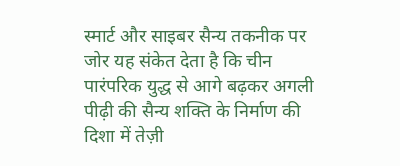स्मार्ट और साइबर सैन्य तकनीक पर जोर यह संकेत देता है कि चीन पारंपरिक युद्ध से आगे बढ़कर अगली पीढ़ी की सैन्य शक्ति के निर्माण की दिशा में तेज़ी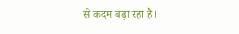से कदम बढ़ा रहा है।